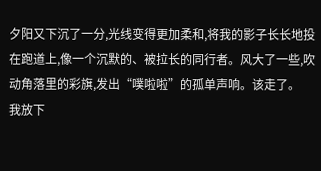夕阳又下沉了一分,光线变得更加柔和,将我的影子长长地投在跑道上,像一个沉默的、被拉长的同行者。风大了一些,吹动角落里的彩旗,发出“噗啦啦”的孤单声响。该走了。
我放下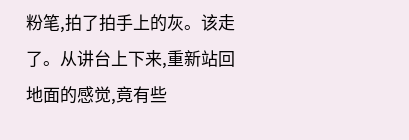粉笔,拍了拍手上的灰。该走了。从讲台上下来,重新站回地面的感觉,竟有些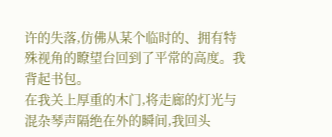许的失落,仿佛从某个临时的、拥有特殊视角的瞭望台回到了平常的高度。我背起书包。
在我关上厚重的木门,将走廊的灯光与混杂琴声隔绝在外的瞬间,我回头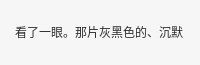看了一眼。那片灰黑色的、沉默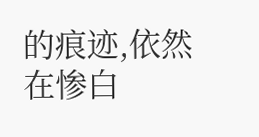的痕迹,依然在惨白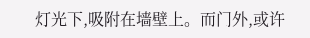灯光下,吸附在墙壁上。而门外,或许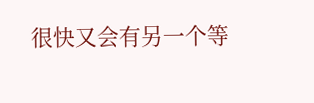很快又会有另一个等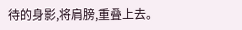待的身影,将肩膀,重叠上去。